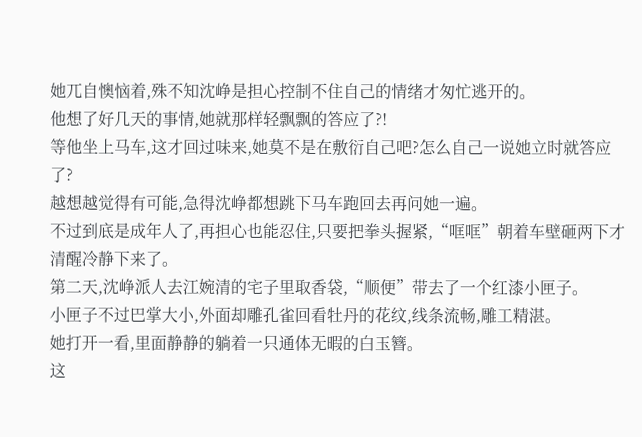她兀自懊恼着,殊不知沈峥是担心控制不住自己的情绪才匆忙逃开的。
他想了好几天的事情,她就那样轻飘飘的答应了?!
等他坐上马车,这才回过味来,她莫不是在敷衍自己吧?怎么自己一说她立时就答应了?
越想越觉得有可能,急得沈峥都想跳下马车跑回去再问她一遍。
不过到底是成年人了,再担心也能忍住,只要把拳头握紧,“哐哐”朝着车壁砸两下才清醒冷静下来了。
第二天,沈峥派人去江婉清的宅子里取香袋,“顺便”带去了一个红漆小匣子。
小匣子不过巴掌大小,外面却雕孔雀回看牡丹的花纹,线条流畅,雕工精湛。
她打开一看,里面静静的躺着一只通体无暇的白玉簪。
这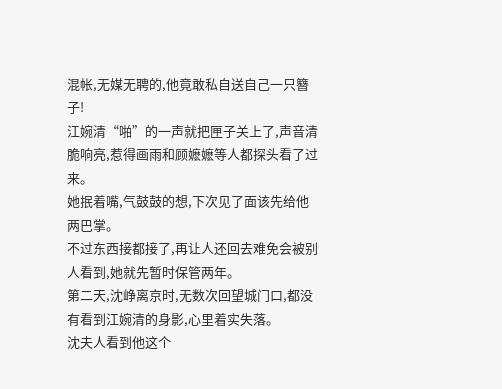混帐,无媒无聘的,他竟敢私自送自己一只簪子!
江婉清“啪”的一声就把匣子关上了,声音清脆响亮,惹得画雨和顾嬷嬷等人都探头看了过来。
她抿着嘴,气鼓鼓的想,下次见了面该先给他两巴掌。
不过东西接都接了,再让人还回去难免会被别人看到,她就先暂时保管两年。
第二天,沈峥离京时,无数次回望城门口,都没有看到江婉清的身影,心里着实失落。
沈夫人看到他这个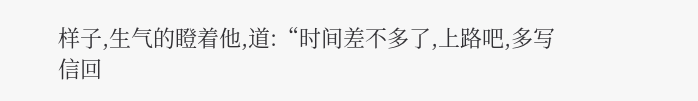样子,生气的瞪着他,道:“时间差不多了,上路吧,多写信回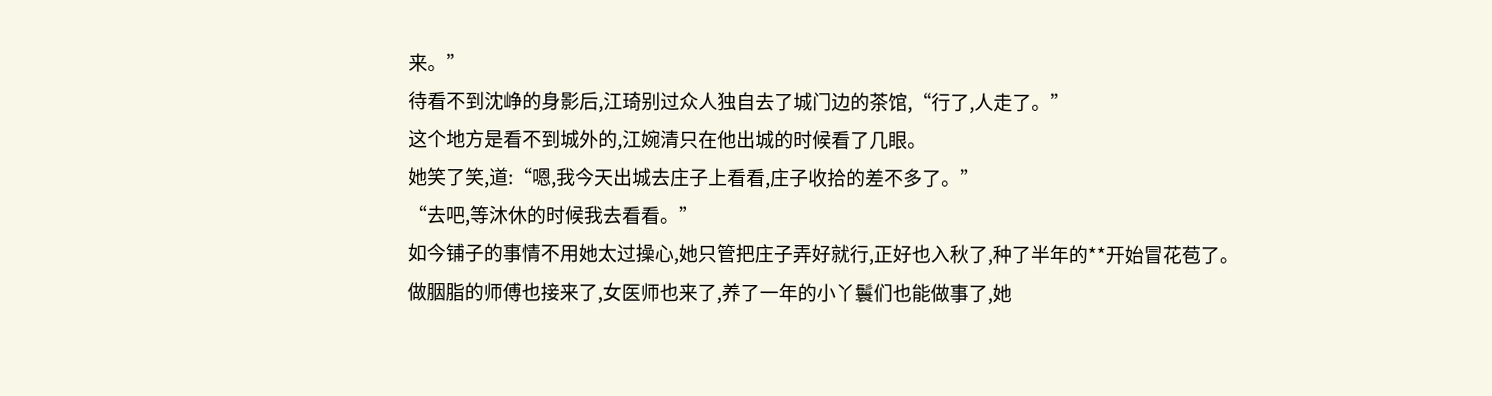来。”
待看不到沈峥的身影后,江琦别过众人独自去了城门边的茶馆,“行了,人走了。”
这个地方是看不到城外的,江婉清只在他出城的时候看了几眼。
她笑了笑,道:“嗯,我今天出城去庄子上看看,庄子收拾的差不多了。”
“去吧,等沐休的时候我去看看。”
如今铺子的事情不用她太过操心,她只管把庄子弄好就行,正好也入秋了,种了半年的**开始冒花苞了。
做胭脂的师傅也接来了,女医师也来了,养了一年的小丫鬟们也能做事了,她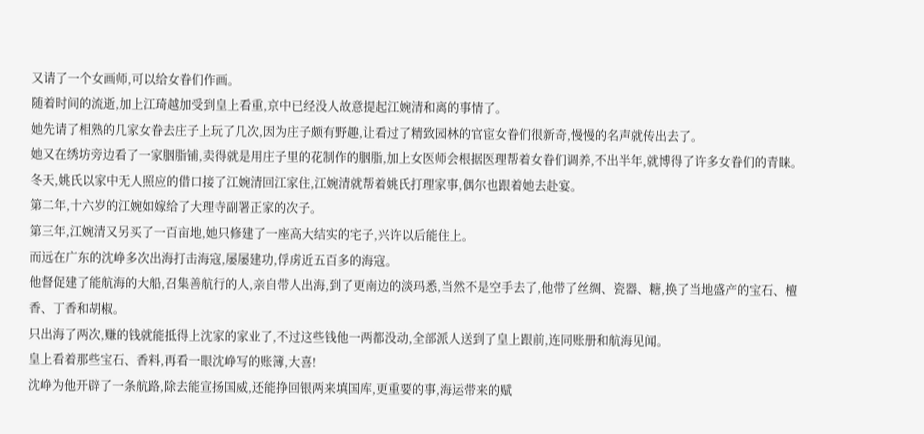又请了一个女画师,可以给女眷们作画。
随着时间的流逝,加上江琦越加受到皇上看重,京中已经没人故意提起江婉清和离的事情了。
她先请了相熟的几家女眷去庄子上玩了几次,因为庄子颇有野趣,让看过了精致园林的官宦女眷们很新奇,慢慢的名声就传出去了。
她又在绣坊旁边看了一家胭脂铺,卖得就是用庄子里的花制作的胭脂,加上女医师会根据医理帮着女眷们调养,不出半年,就博得了许多女眷们的青睐。
冬天,姚氏以家中无人照应的借口接了江婉清回江家住,江婉清就帮着姚氏打理家事,偶尔也跟着她去赴宴。
第二年,十六岁的江婉如嫁给了大理寺副署正家的次子。
第三年,江婉清又另买了一百亩地,她只修建了一座高大结实的宅子,兴许以后能住上。
而远在广东的沈峥多次出海打击海寇,屡屡建功,俘虏近五百多的海寇。
他督促建了能航海的大船,召集善航行的人,亲自带人出海,到了更南边的淡玛悉,当然不是空手去了,他带了丝绸、瓷器、糖,换了当地盛产的宝石、檀香、丁香和胡椒。
只出海了两次,赚的钱就能抵得上沈家的家业了,不过这些钱他一两都没动,全部派人送到了皇上跟前,连同账册和航海见闻。
皇上看着那些宝石、香料,再看一眼沈峥写的账簿,大喜!
沈峥为他开辟了一条航路,除去能宣扬国威,还能挣回银两来填国库,更重要的事,海运带来的赋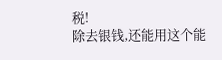税!
除去银钱,还能用这个能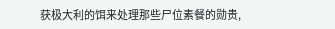获极大利的饵来处理那些尸位素餐的勋贵,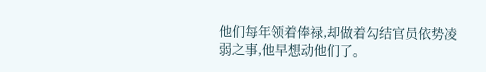他们每年领着俸禄,却做着勾结官员依势凌弱之事,他早想动他们了。